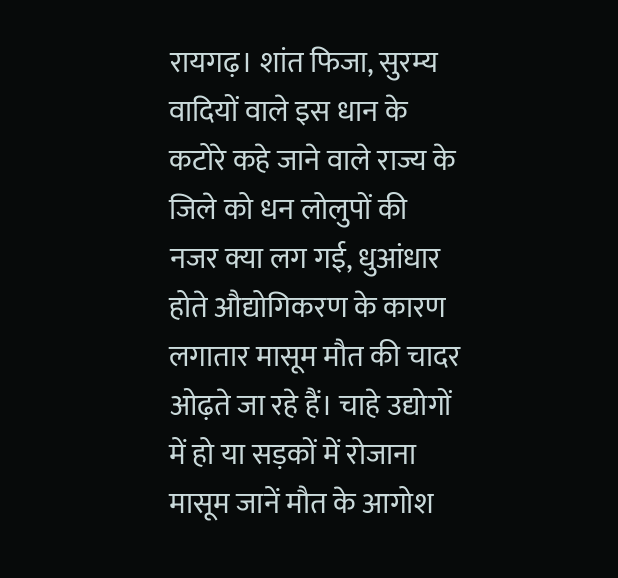रायगढ़। शांत फिजा, सुरम्य वादियों वाले इस धान के कटोरे कहे जाने वाले राज्य के जिले को धन लोलुपों की नजर क्या लग गई, धुआंधार होते औद्योगिकरण के कारण लगातार मासूम मौत की चादर ओढ़ते जा रहे हैं। चाहे उद्योगों में हो या सड़कों में रोजाना मासूम जानें मौत के आगोश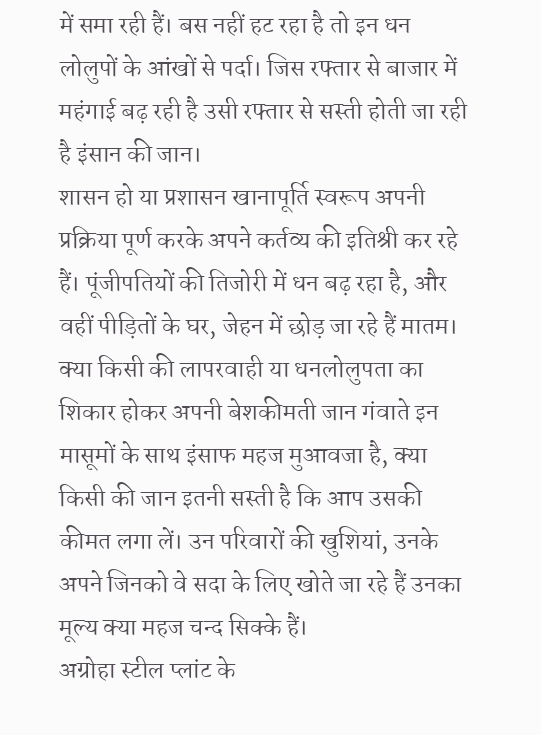में समा रही हैं। बस नहीं हट रहा है तो इन धन लोलुपों के आंखों से पर्दा। जिस रफ्तार से बाजार में महंगाई बढ़ रही है उसी रफ्तार से सस्ती होती जा रही है इंसान की जान।
शासन हो या प्रशासन खानापूर्ति स्वरूप अपनी प्रक्रिया पूर्ण करके अपने कर्तव्य की इतिश्री कर रहे हैं। पूंजीपतियों की तिजोरी में धन बढ़ रहा है, और वहीं पीड़ितों के घर, जेहन में छोड़ जा रहे हैं मातम। क्या किसी की लापरवाही या धनलोलुपता का शिकार होकर अपनी बेशकीमती जान गंवाते इन मासूमों के साथ इंसाफ महज मुआवजा है, क्या किसी की जान इतनी सस्ती है कि आप उसकी कीमत लगा लें। उन परिवारों की खुशियां, उनके अपने जिनको वे सदा के लिए खोते जा रहे हैं उनका मूल्य क्या महज चन्द सिक्के हैं।
अग्रोहा स्टील प्लांट के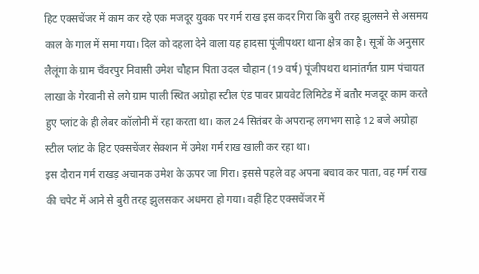हिट एक्सचेंजर में काम कर रहे एक मजदूर युवक पर गर्म राख इस कदर गिरा कि बुरी तरह झुलसने से असमय काल के गाल में समा गया। दिल को दहला देने वाला यह हादसा पूंजीपथरा थाना क्षेत्र का है। सूत्रों के अनुसार लैलूंगा के ग्राम चँवरपुर निवासी उमेश चौहान पिता उदल चौहान (19 वर्ष) पूंजीपथरा थानांतर्गत ग्राम पंचायत लाखा के गेरवानी से लगे ग्राम पाली स्थित अग्रोहा स्टील एंड पावर प्रायवेट लिमिटेड में बतौर मजदूर काम करते हुए प्लांट के ही लेबर कॉलोनी में रहा करता था। कल 24 सितंबर के अपरान्ह लगभग साढ़े 12 बजे अग्रोहा स्टील प्लांट के हिट एक्सचेंजर सेक्शन में उमेश गर्म राख खाली कर रहा था।
इस दौरान गर्म राखड़ अचानक उमेश के ऊपर जा गिरा। इससे पहले वह अपना बचाव कर पाता, वह गर्म राख की चपेट में आने से बुरी तरह झुलसकर अधमरा हो गया। वहीं हिट एक्सचेंजर में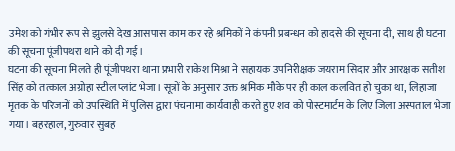उमेश को गंभीर रूप से झुलसे देख आसपास काम कर रहे श्रमिकों ने कंपनी प्रबन्धन को हादसे की सूचना दी, साथ ही घटना की सूचना पूंजीपथरा थाने को दी गई।
घटना की सूचना मिलते ही पूंजीपथरा थाना प्रभारी राकेश मिश्रा ने सहायक उपनिरीक्षक जयराम सिदार और आरक्षक सतीश सिंह को तत्काल अग्रोहा स्टील प्लांट भेजा। सूत्रों के अनुसार उक्त श्रमिक मौके पर ही काल कलवित हो चुका था, लिहाजा मृतक के परिजनों को उपस्थिति में पुलिस द्वारा पंचनामा कार्यवाही करते हुए शव को पोस्टमार्टम के लिए जिला अस्पताल भेजा गया। बहरहाल, गुरुवार सुबह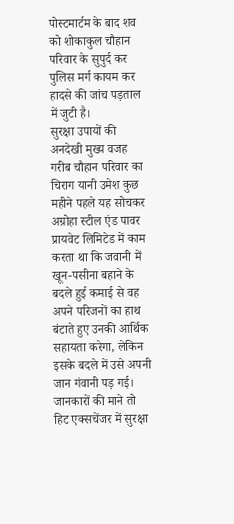पोस्टमार्टम के बाद शव को शोकाकुल चौहान परिवार के सुपुर्द कर पुलिस मर्ग कायम कर हादसे की जांच पड़ताल में जुटी है।
सुरक्षा उपायों की अनदेखी मुख्य वजह
गरीब चौहान परिवार का चिराग यानी उमेश कुछ महीने पहले यह सोचकर अग्रोहा स्टील एंड पावर प्रायवेट लिमिटेड में काम करता था कि जवानी में खून-पसीना बहाने के बदले हुई कमाई से वह अपने परिजनों का हाथ बंटाते हुए उनकी आर्थिक सहायता करेगा, लेकिन इसके बदले में उसे अपनी जान गंवानी पड़ गई। जानकारों की माने तो हिट एक्सचेंजर में सुरक्षा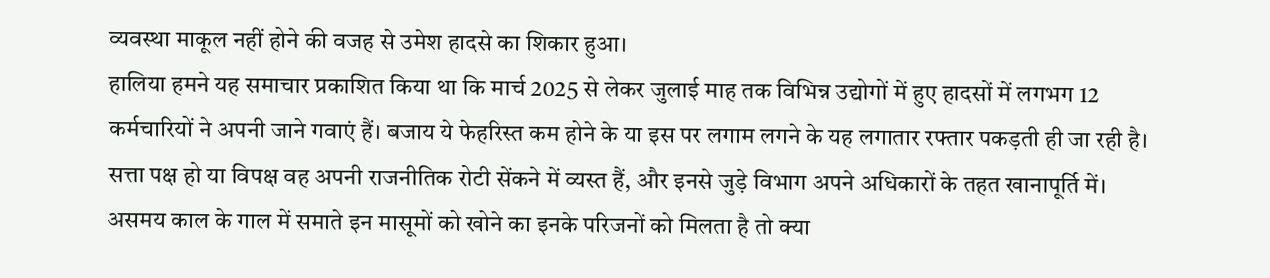व्यवस्था माकूल नहीं होने की वजह से उमेश हादसे का शिकार हुआ।
हालिया हमने यह समाचार प्रकाशित किया था कि मार्च 2025 से लेकर जुलाई माह तक विभिन्न उद्योगों में हुए हादसों में लगभग 12 कर्मचारियों ने अपनी जाने गवाएं हैं। बजाय ये फेहरिस्त कम होने के या इस पर लगाम लगने के यह लगातार रफ्तार पकड़ती ही जा रही है। सत्ता पक्ष हो या विपक्ष वह अपनी राजनीतिक रोटी सेंकने में व्यस्त हैं, और इनसे जुड़े विभाग अपने अधिकारों के तहत खानापूर्ति में। असमय काल के गाल में समाते इन मासूमों को खोने का इनके परिजनों को मिलता है तो क्या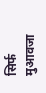सिर्फ मुआवजा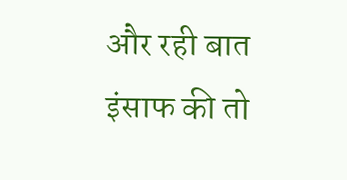और रही बात इंसाफ की तो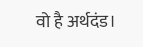वो है अर्थदंड।